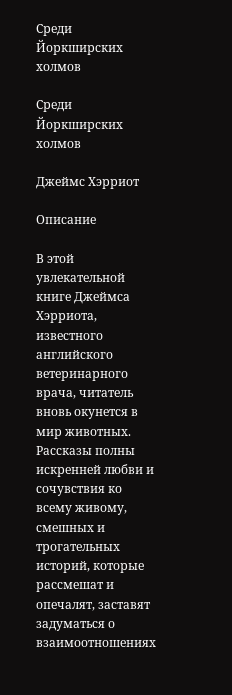Среди Йоркширских холмов

Среди Йоркширских холмов

Джеймс Хэрриот

Описание

В этой увлекательной книге Джеймса Хэрриота, известного английского ветеринарного врача, читатель вновь окунется в мир животных. Рассказы полны искренней любви и сочувствия ко всему живому, смешных и трогательных историй, которые рассмешат и опечалят, заставят задуматься о взаимоотношениях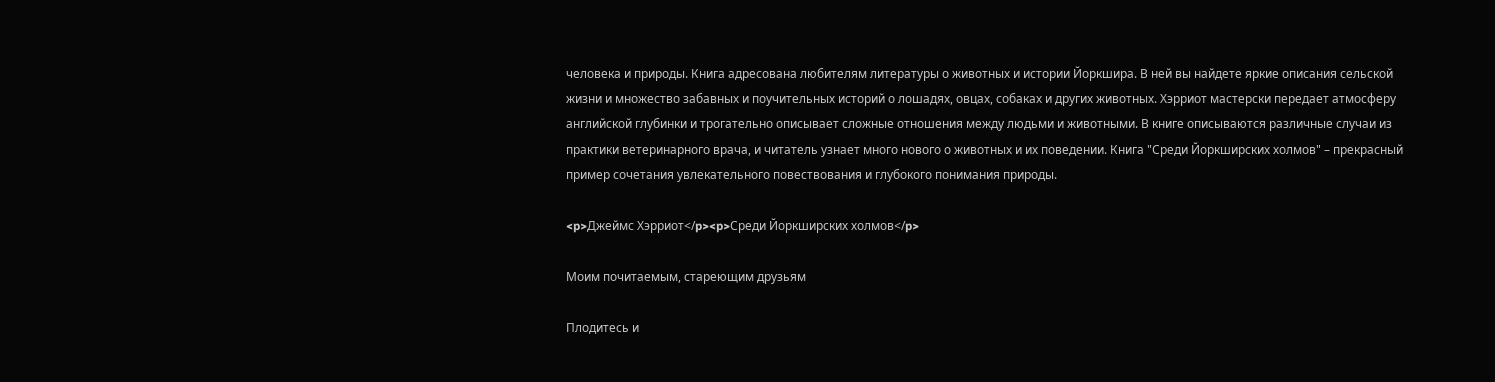человека и природы. Книга адресована любителям литературы о животных и истории Йоркшира. В ней вы найдете яркие описания сельской жизни и множество забавных и поучительных историй о лошадях, овцах, собаках и других животных. Хэрриот мастерски передает атмосферу английской глубинки и трогательно описывает сложные отношения между людьми и животными. В книге описываются различные случаи из практики ветеринарного врача, и читатель узнает много нового о животных и их поведении. Книга "Среди Йоркширских холмов" – прекрасный пример сочетания увлекательного повествования и глубокого понимания природы.

<p>Джеймс Хэрриот</p><p>Среди Йоркширских холмов</p>

Моим почитаемым, стареющим друзьям

Плодитесь и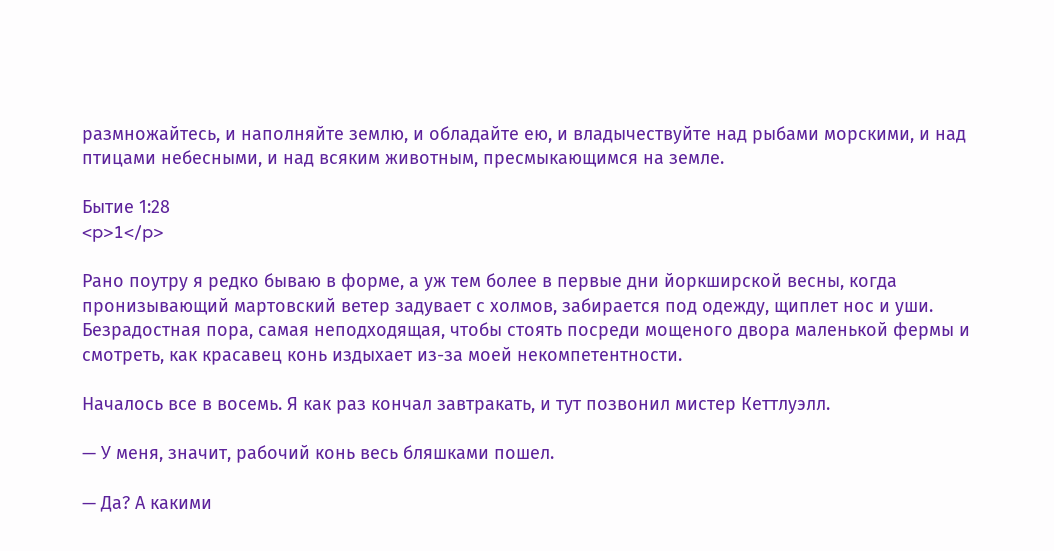размножайтесь, и наполняйте землю, и обладайте ею, и владычествуйте над рыбами морскими, и над птицами небесными, и над всяким животным, пресмыкающимся на земле.

Бытие 1:28
<p>1</p>

Рано поутру я редко бываю в форме, а уж тем более в первые дни йоркширской весны, когда пронизывающий мартовский ветер задувает с холмов, забирается под одежду, щиплет нос и уши. Безрадостная пора, самая неподходящая, чтобы стоять посреди мощеного двора маленькой фермы и смотреть, как красавец конь издыхает из-за моей некомпетентности.

Началось все в восемь. Я как раз кончал завтракать, и тут позвонил мистер Кеттлуэлл.

— У меня, значит, рабочий конь весь бляшками пошел.

— Да? А какими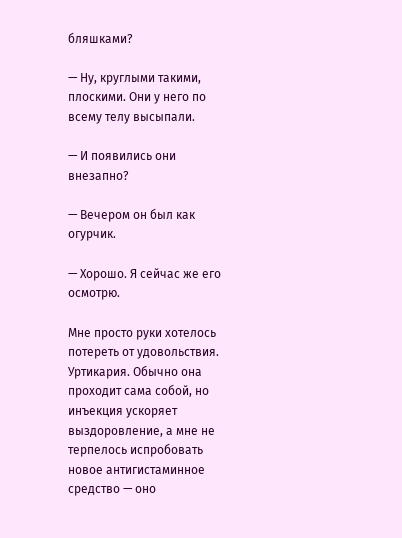бляшками?

— Ну, круглыми такими, плоскими. Они у него по всему телу высыпали.

— И появились они внезапно?

— Вечером он был как огурчик.

— Хорошо. Я сейчас же его осмотрю.

Мне просто руки хотелось потереть от удовольствия. Уртикария. Обычно она проходит сама собой, но инъекция ускоряет выздоровление, а мне не терпелось испробовать новое антигистаминное средство — оно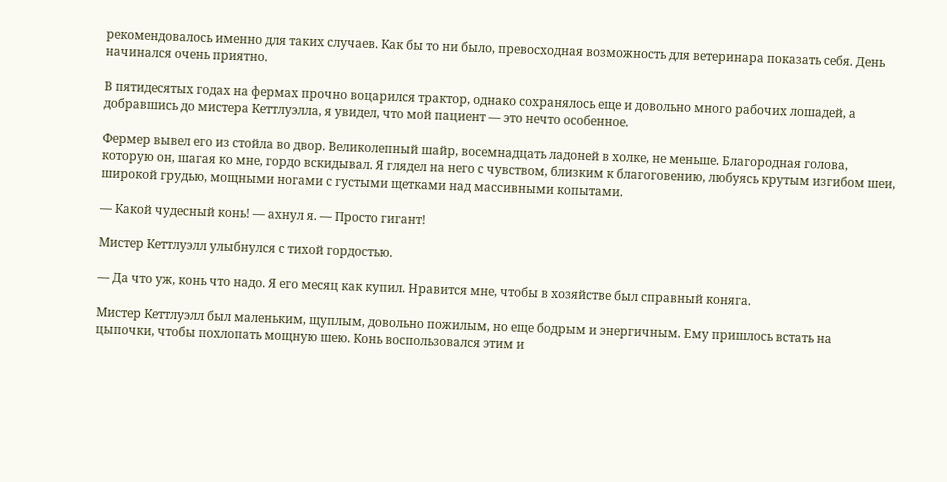рекомендовалось именно для таких случаев. Как бы то ни было, превосходная возможность для ветеринара показать себя. День начинался очень приятно.

В пятидесятых годах на фермах прочно воцарился трактор, однако сохранялось еще и довольно много рабочих лошадей, а добравшись до мистера Кеттлуэлла, я увидел, что мой пациент — это нечто особенное.

Фермер вывел его из стойла во двор. Великолепный шайр, восемнадцать ладоней в холке, не меньше. Благородная голова, которую он, шагая ко мне, гордо вскидывал. Я глядел на него с чувством, близким к благоговению, любуясь крутым изгибом шеи, широкой грудью, мощными ногами с густыми щетками над массивными копытами.

— Какой чудесный конь! — ахнул я. — Просто гигант!

Мистер Кеттлуэлл улыбнулся с тихой гордостью.

— Да что уж, конь что надо. Я его месяц как купил. Нравится мне, чтобы в хозяйстве был справный коняга.

Мистер Кеттлуэлл был маленьким, щуплым, довольно пожилым, но еще бодрым и энергичным. Ему пришлось встать на цыпочки, чтобы похлопать мощную шею. Конь воспользовался этим и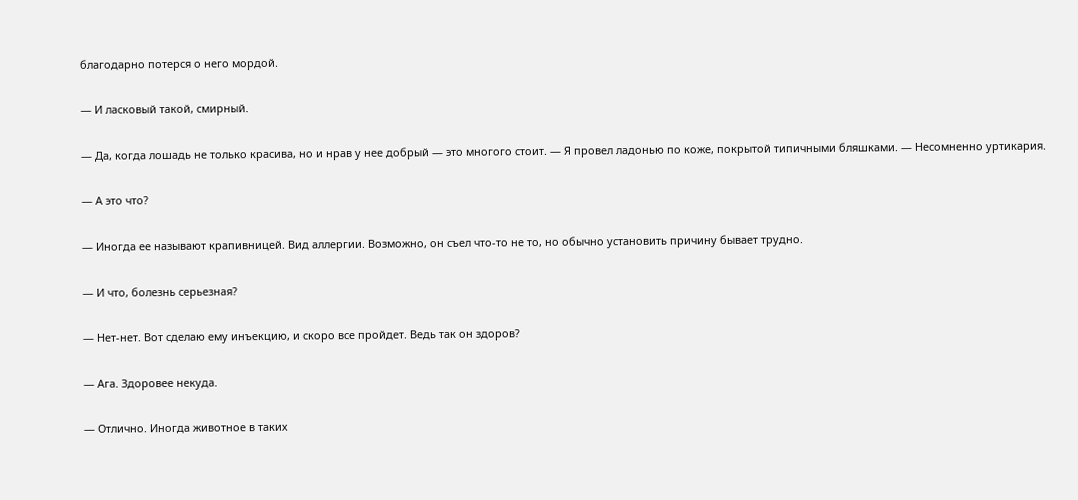благодарно потерся о него мордой.

— И ласковый такой, смирный.

— Да, когда лошадь не только красива, но и нрав у нее добрый — это многого стоит. — Я провел ладонью по коже, покрытой типичными бляшками. — Несомненно уртикария.

— А это что?

— Иногда ее называют крапивницей. Вид аллергии. Возможно, он съел что-то не то, но обычно установить причину бывает трудно.

— И что, болезнь серьезная?

— Нет-нет. Вот сделаю ему инъекцию, и скоро все пройдет. Ведь так он здоров?

— Ага. Здоровее некуда.

— Отлично. Иногда животное в таких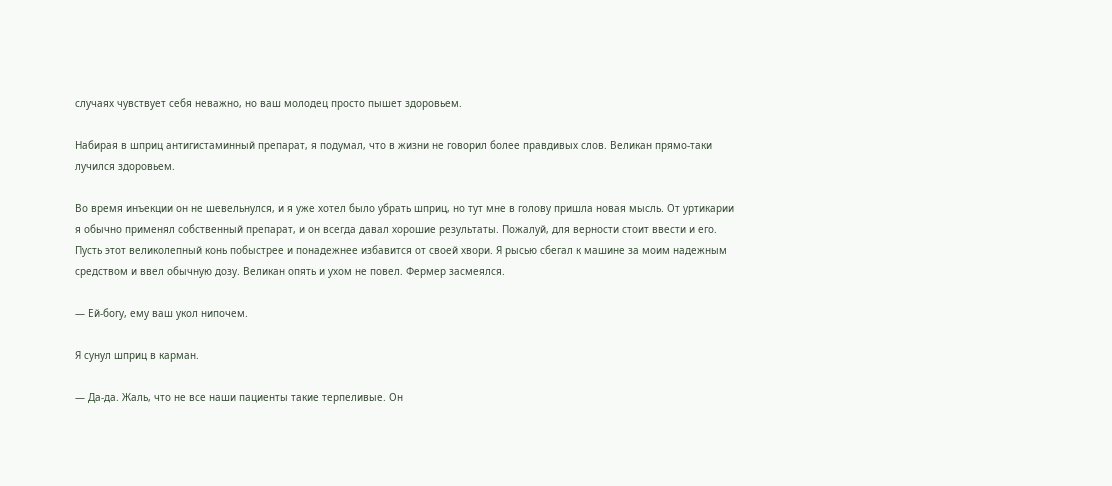случаях чувствует себя неважно, но ваш молодец просто пышет здоровьем.

Набирая в шприц антигистаминный препарат, я подумал, что в жизни не говорил более правдивых слов. Великан прямо-таки лучился здоровьем.

Во время инъекции он не шевельнулся, и я уже хотел было убрать шприц, но тут мне в голову пришла новая мысль. От уртикарии я обычно применял собственный препарат, и он всегда давал хорошие результаты. Пожалуй, для верности стоит ввести и его. Пусть этот великолепный конь побыстрее и понадежнее избавится от своей хвори. Я рысью сбегал к машине за моим надежным средством и ввел обычную дозу. Великан опять и ухом не повел. Фермер засмеялся.

— Ей-богу, ему ваш укол нипочем.

Я сунул шприц в карман.

— Да-да. Жаль, что не все наши пациенты такие терпеливые. Он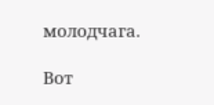молодчага.

Вот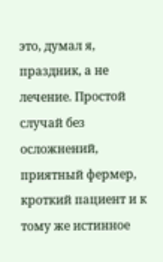это, думал я, праздник, а не лечение. Простой случай без осложнений, приятный фермер, кроткий пациент и к тому же истинное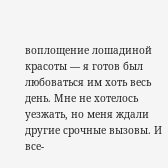воплощение лошадиной красоты — я готов был любоваться им хоть весь день. Мне не хотелось уезжать, но меня ждали другие срочные вызовы. И все-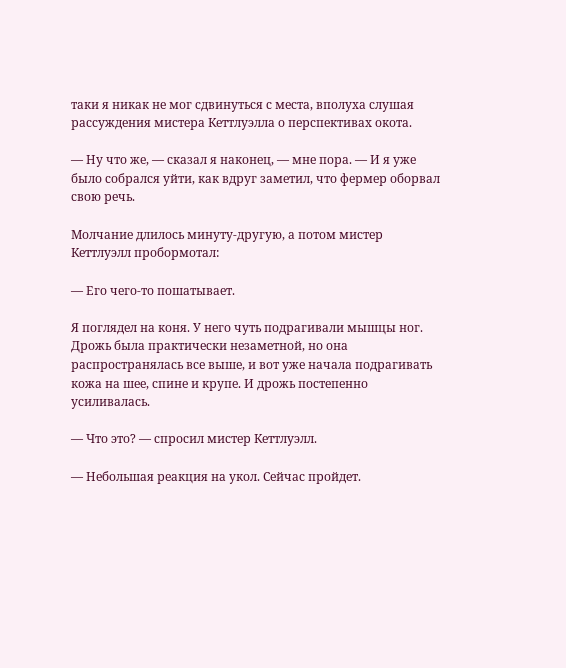таки я никак не мог сдвинуться с места, вполуха слушая рассуждения мистера Кеттлуэлла о перспективах окота.

— Ну что же, — сказал я наконец, — мне пора. — И я уже было собрался уйти, как вдруг заметил, что фермер оборвал свою речь.

Молчание длилось минуту-другую, а потом мистер Кеттлуэлл пробормотал:

— Его чего-то пошатывает.

Я поглядел на коня. У него чуть подрагивали мышцы ног. Дрожь была практически незаметной, но она распространялась все выше, и вот уже начала подрагивать кожа на шее, спине и крупе. И дрожь постепенно усиливалась.

— Что это? — спросил мистер Кеттлуэлл.

— Небольшая реакция на укол. Сейчас пройдет.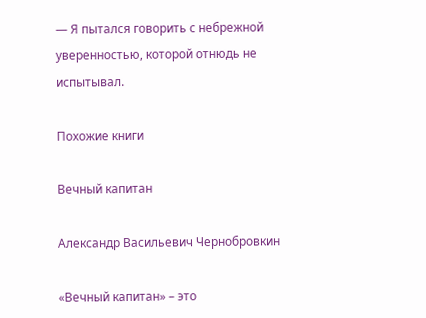— Я пытался говорить с небрежной уверенностью, которой отнюдь не испытывал.

Похожие книги

Вечный капитан

Александр Васильевич Чернобровкин

«Вечный капитан» – это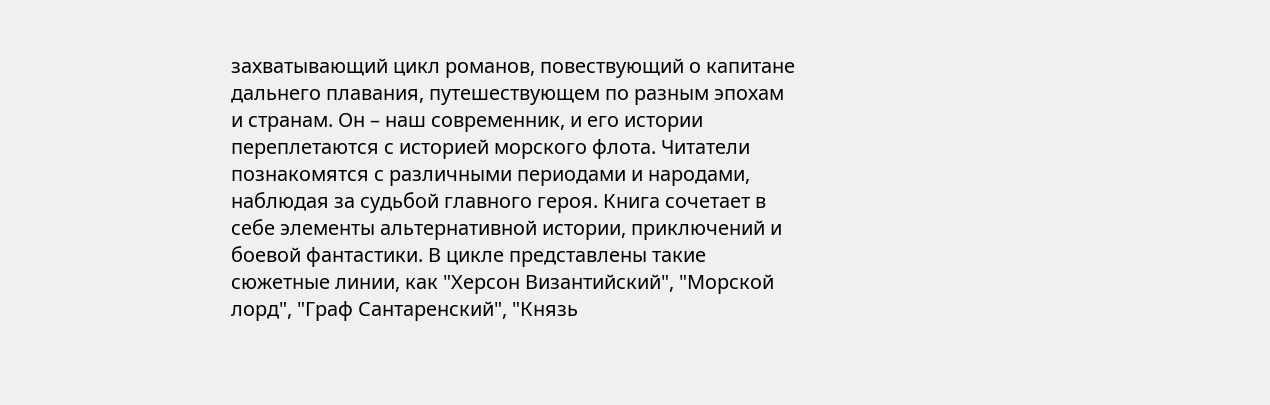захватывающий цикл романов, повествующий о капитане дальнего плавания, путешествующем по разным эпохам и странам. Он – наш современник, и его истории переплетаются с историей морского флота. Читатели познакомятся с различными периодами и народами, наблюдая за судьбой главного героя. Книга сочетает в себе элементы альтернативной истории, приключений и боевой фантастики. В цикле представлены такие сюжетные линии, как "Херсон Византийский", "Морской лорд", "Граф Сантаренский", "Князь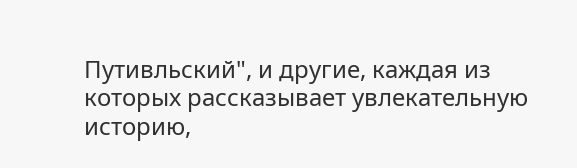Путивльский", и другие, каждая из которых рассказывает увлекательную историю,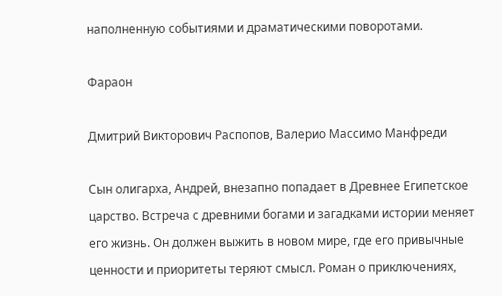наполненную событиями и драматическими поворотами.

Фараон

Дмитрий Викторович Распопов, Валерио Массимо Манфреди

Сын олигарха, Андрей, внезапно попадает в Древнее Египетское царство. Встреча с древними богами и загадками истории меняет его жизнь. Он должен выжить в новом мире, где его привычные ценности и приоритеты теряют смысл. Роман о приключениях,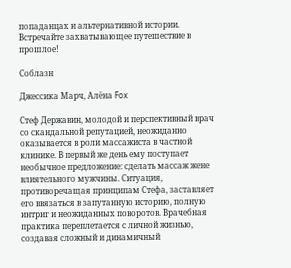попаданцах и альтернативной истории. Встречайте захватывающее путешествие в прошлое!

Соблазн

Джессика Марч, Алёна Fox

Стеф Державин, молодой и перспективный врач со скандальной репутацией, неожиданно оказывается в роли массажиста в частной клинике. В первый же день ему поступает необычное предложение: сделать массаж жене влиятельного мужчины. Ситуация, противоречащая принципам Стефа, заставляет его ввязаться в запутанную историю, полную интриг и неожиданных поворотов. Врачебная практика переплетается с личной жизнью, создавая сложный и динамичный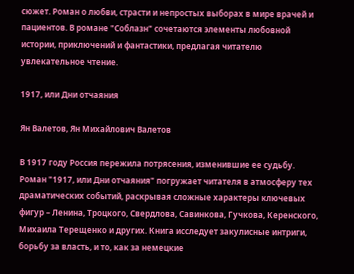сюжет. Роман о любви, страсти и непростых выборах в мире врачей и пациентов. В романе "Соблазн" сочетаются элементы любовной истории, приключений и фантастики, предлагая читателю увлекательное чтение.

1917, или Дни отчаяния

Ян Валетов, Ян Михайлович Валетов

В 1917 году Россия пережила потрясения, изменившие ее судьбу. Роман "1917, или Дни отчаяния" погружает читателя в атмосферу тех драматических событий, раскрывая сложные характеры ключевых фигур – Ленина, Троцкого, Свердлова, Савинкова, Гучкова, Керенского, Михаила Терещенко и других. Книга исследует закулисные интриги, борьбу за власть, и то, как за немецкие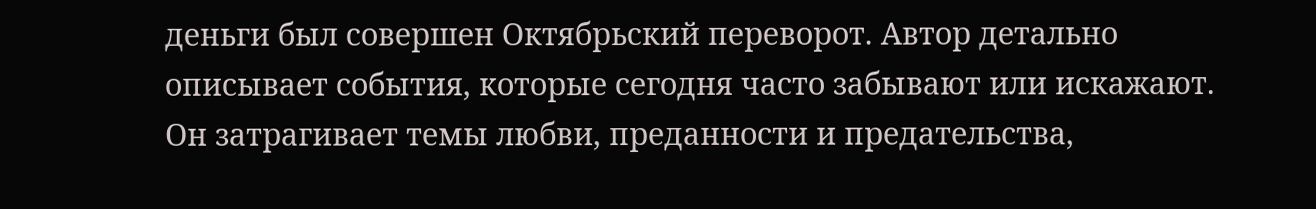деньги был совершен Октябрьский переворот. Автор детально описывает события, которые сегодня часто забывают или искажают. Он затрагивает темы любви, преданности и предательства,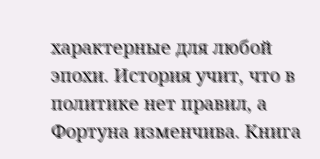характерные для любой эпохи. История учит, что в политике нет правил, а Фортуна изменчива. Книга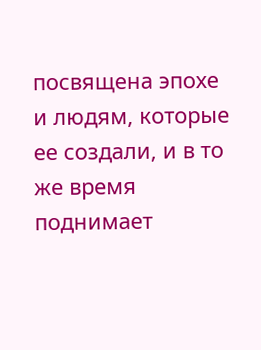посвящена эпохе и людям, которые ее создали, и в то же время поднимает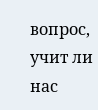вопрос, учит ли нас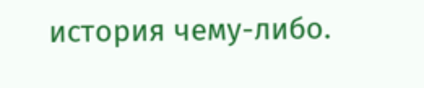история чему-либо.